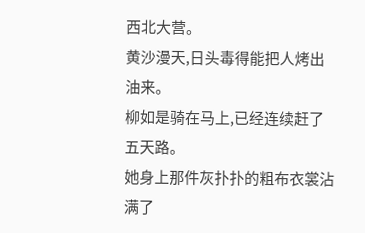西北大营。
黄沙漫天,日头毒得能把人烤出油来。
柳如是骑在马上,已经连续赶了五天路。
她身上那件灰扑扑的粗布衣裳沾满了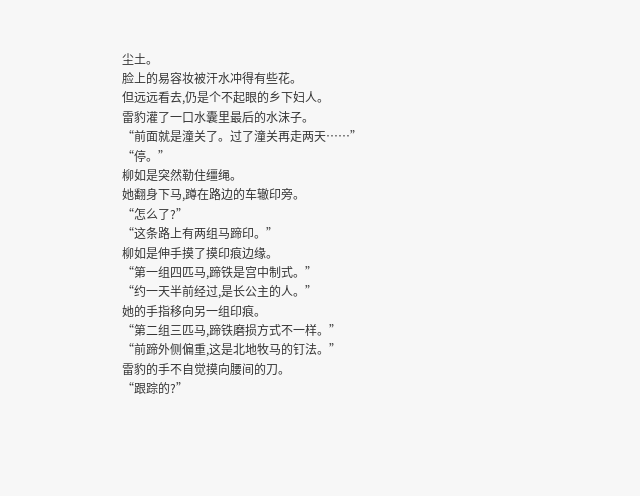尘土。
脸上的易容妆被汗水冲得有些花。
但远远看去,仍是个不起眼的乡下妇人。
雷豹灌了一口水囊里最后的水沫子。
“前面就是潼关了。过了潼关再走两天……”
“停。”
柳如是突然勒住缰绳。
她翻身下马,蹲在路边的车辙印旁。
“怎么了?”
“这条路上有两组马蹄印。”
柳如是伸手摸了摸印痕边缘。
“第一组四匹马,蹄铁是宫中制式。”
“约一天半前经过,是长公主的人。”
她的手指移向另一组印痕。
“第二组三匹马,蹄铁磨损方式不一样。”
“前蹄外侧偏重,这是北地牧马的钉法。”
雷豹的手不自觉摸向腰间的刀。
“跟踪的?”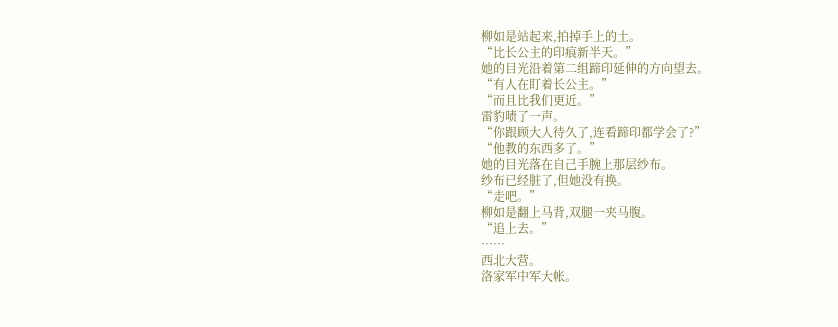柳如是站起来,拍掉手上的土。
“比长公主的印痕新半天。”
她的目光沿着第二组蹄印延伸的方向望去。
“有人在盯着长公主。”
“而且比我们更近。”
雷豹啧了一声。
“你跟顾大人待久了,连看蹄印都学会了?”
“他教的东西多了。”
她的目光落在自己手腕上那层纱布。
纱布已经脏了,但她没有换。
“走吧。”
柳如是翻上马背,双腿一夹马腹。
“追上去。”
……
西北大营。
洛家军中军大帐。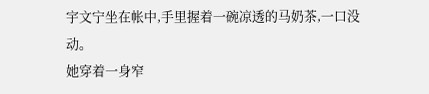宇文宁坐在帐中,手里握着一碗凉透的马奶茶,一口没动。
她穿着一身窄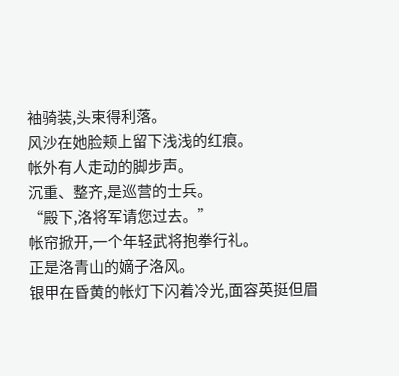袖骑装,头束得利落。
风沙在她脸颊上留下浅浅的红痕。
帐外有人走动的脚步声。
沉重、整齐,是巡营的士兵。
“殿下,洛将军请您过去。”
帐帘掀开,一个年轻武将抱拳行礼。
正是洛青山的嫡子洛风。
银甲在昏黄的帐灯下闪着冷光,面容英挺但眉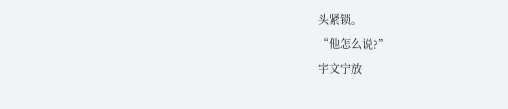头紧锁。
“他怎么说?”
宇文宁放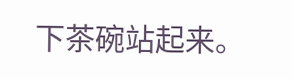下茶碗站起来。